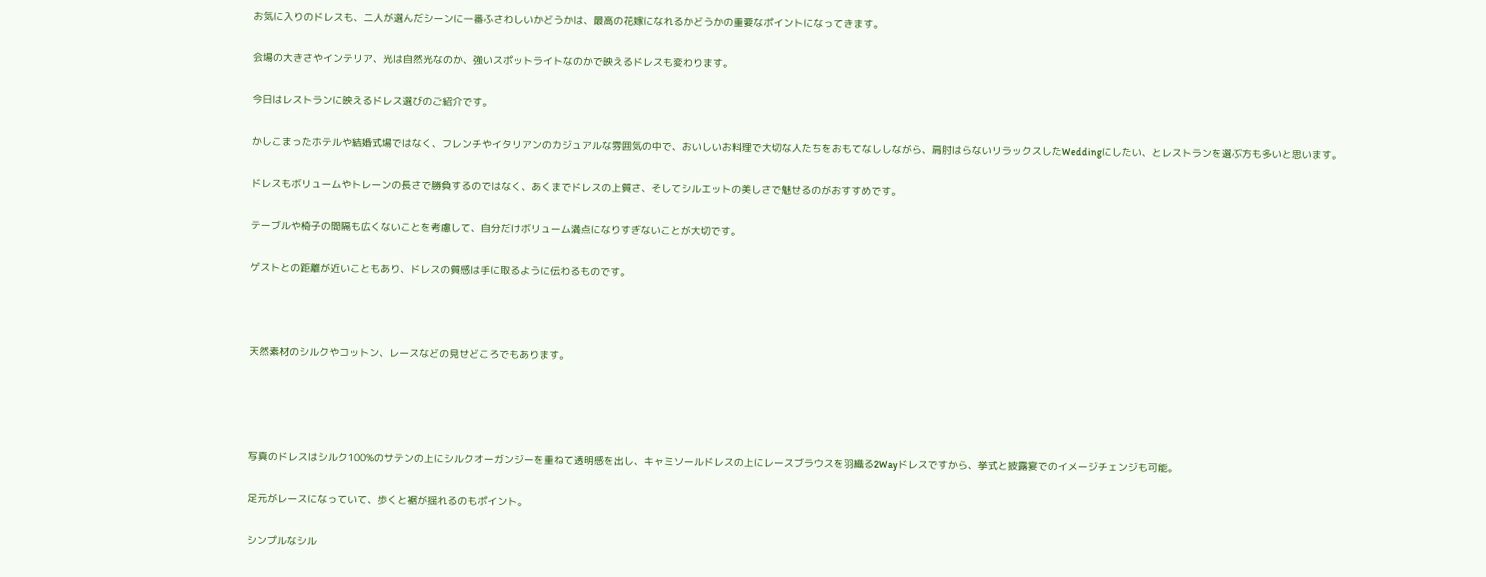お気に入りのドレスも、二人が選んだシーンに一番ふさわしいかどうかは、最高の花嫁になれるかどうかの重要なポイントになってきます。

会場の大きさやインテリア、光は自然光なのか、強いスポットライトなのかで映えるドレスも変わります。

今日はレストランに映えるドレス選びのご紹介です。

かしこまったホテルや結婚式場ではなく、フレンチやイタリアンのカジュアルな雰囲気の中で、おいしいお料理で大切な人たちをおもてなししながら、肩肘はらないリラックスしたWeddingにしたい、とレストランを選ぶ方も多いと思います。

ドレスもボリュームやトレーンの長さで勝負するのではなく、あくまでドレスの上質さ、そしてシルエットの美しさで魅せるのがおすすめです。

テーブルや椅子の間隔も広くないことを考慮して、自分だけボリューム満点になりすぎないことが大切です。

ゲストとの距離が近いこともあり、ドレスの質感は手に取るように伝わるものです。



天然素材のシルクやコットン、レースなどの見せどころでもあります。




写真のドレスはシルク100%のサテンの上にシルクオーガンジーを重ねて透明感を出し、キャミソールドレスの上にレースブラウスを羽織る2Wayドレスですから、挙式と披露宴でのイメージチェンジも可能。

足元がレースになっていて、歩くと裾が揺れるのもポイント。

シンプルなシル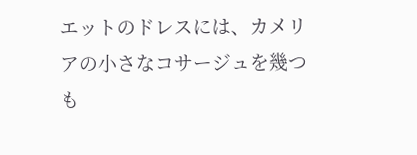エットのドレスには、カメリアの小さなコサージュを幾つも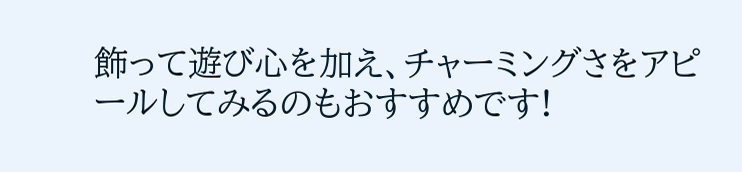飾って遊び心を加え、チャーミングさをアピールしてみるのもおすすめです!